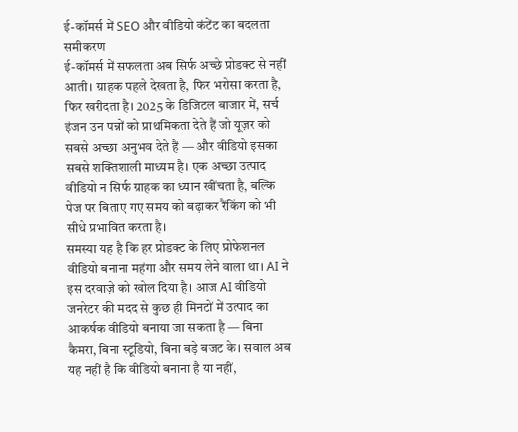ई-कॉमर्स में SEO और वीडियो कंटेंट का बदलता समीकरण
ई-कॉमर्स में सफलता अब सिर्फ अच्छे प्रोडक्ट से नहीं आती। ग्राहक पहले देखता है, फिर भरोसा करता है, फिर खरीदता है। 2025 के डिजिटल बाजार में, सर्च इंजन उन पन्नों को प्राथमिकता देते हैं जो यूज़र को सबसे अच्छा अनुभव देते हैं — और वीडियो इसका सबसे शक्तिशाली माध्यम है। एक अच्छा उत्पाद वीडियो न सिर्फ ग्राहक का ध्यान खींचता है, बल्कि पेज पर बिताए गए समय को बढ़ाकर रैंकिंग को भी सीधे प्रभावित करता है।
समस्या यह है कि हर प्रोडक्ट के लिए प्रोफेशनल वीडियो बनाना महंगा और समय लेने वाला था। AI ने इस दरवाज़े को खोल दिया है। आज AI वीडियो जनरेटर की मदद से कुछ ही मिनटों में उत्पाद का आकर्षक वीडियो बनाया जा सकता है — बिना कैमरा, बिना स्टूडियो, बिना बड़े बजट के। सवाल अब यह नहीं है कि वीडियो बनाना है या नहीं,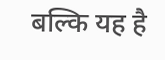बल्कि यह है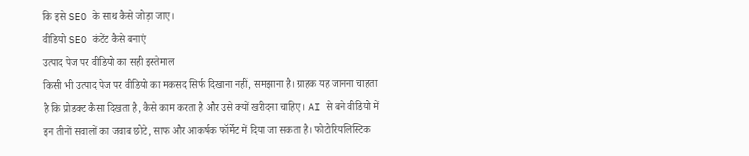कि इसे SEO के साथ कैसे जोड़ा जाए।
वीडियो SEO कंटेंट कैसे बनाएं
उत्पाद पेज पर वीडियो का सही इस्तेमाल
किसी भी उत्पाद पेज पर वीडियो का मकसद सिर्फ दिखाना नहीं, समझाना है। ग्राहक यह जानना चाहता है कि प्रोडक्ट कैसा दिखता है, कैसे काम करता है और उसे क्यों खरीदना चाहिए। AI से बने वीडियो में इन तीनों सवालों का जवाब छोटे, साफ और आकर्षक फॉर्मेट में दिया जा सकता है। फोटोरियलिस्टिक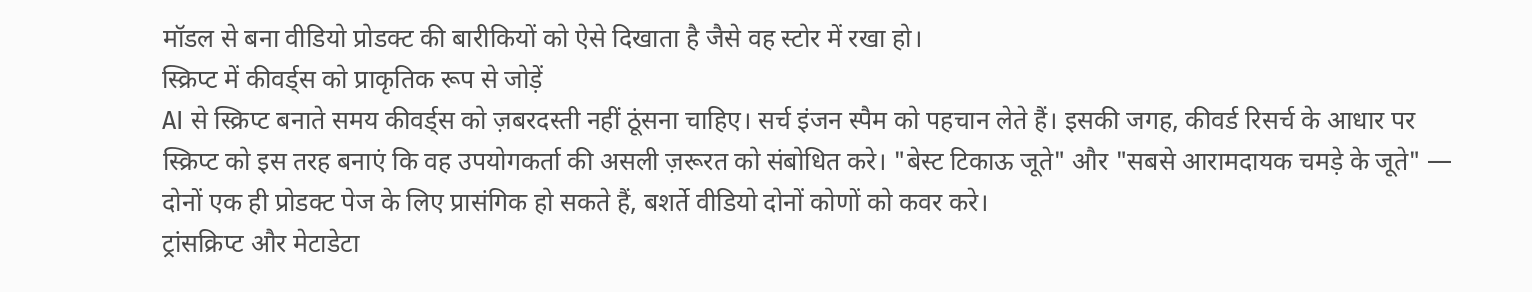मॉडल से बना वीडियो प्रोडक्ट की बारीकियों को ऐसे दिखाता है जैसे वह स्टोर में रखा हो।
स्क्रिप्ट में कीवर्ड्स को प्राकृतिक रूप से जोड़ें
AI से स्क्रिप्ट बनाते समय कीवर्ड्स को ज़बरदस्ती नहीं ठूंसना चाहिए। सर्च इंजन स्पैम को पहचान लेते हैं। इसकी जगह, कीवर्ड रिसर्च के आधार पर स्क्रिप्ट को इस तरह बनाएं कि वह उपयोगकर्ता की असली ज़रूरत को संबोधित करे। "बेस्ट टिकाऊ जूते" और "सबसे आरामदायक चमड़े के जूते" — दोनों एक ही प्रोडक्ट पेज के लिए प्रासंगिक हो सकते हैं, बशर्ते वीडियो दोनों कोणों को कवर करे।
ट्रांसक्रिप्ट और मेटाडेटा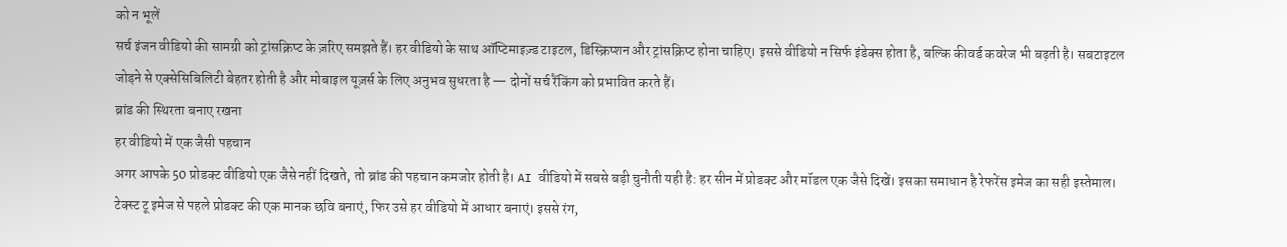को न भूलें
सर्च इंजन वीडियो की सामग्री को ट्रांसक्रिप्ट के ज़रिए समझते हैं। हर वीडियो के साथ ऑप्टिमाइज़्ड टाइटल, डिस्क्रिप्शन और ट्रांसक्रिप्ट होना चाहिए। इससे वीडियो न सिर्फ इंडेक्स होता है, बल्कि कीवर्ड कवरेज भी बढ़ती है। सबटाइटल जोड़ने से एक्सेसिबिलिटी बेहतर होती है और मोबाइल यूज़र्स के लिए अनुभव सुधरता है — दोनों सर्च रैंकिंग को प्रभावित करते हैं।
ब्रांड की स्थिरता बनाए रखना
हर वीडियो में एक जैसी पहचान
अगर आपके 50 प्रोडक्ट वीडियो एक जैसे नहीं दिखते, तो ब्रांड की पहचान कमजोर होती है। AI वीडियो में सबसे बड़ी चुनौती यही है: हर सीन में प्रोडक्ट और मॉडल एक जैसे दिखें। इसका समाधान है रेफरेंस इमेज का सही इस्तेमाल। टेक्स्ट टू इमेज से पहले प्रोडक्ट की एक मानक छवि बनाएं, फिर उसे हर वीडियो में आधार बनाएं। इससे रंग,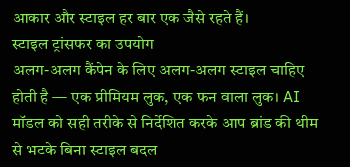आकार और स्टाइल हर बार एक जैसे रहते हैं।
स्टाइल ट्रांसफर का उपयोग
अलग-अलग कैंपेन के लिए अलग-अलग स्टाइल चाहिए होती है — एक प्रीमियम लुक, एक फन वाला लुक। AI मॉडल को सही तरीके से निर्देशित करके आप ब्रांड की थीम से भटके बिना स्टाइल बदल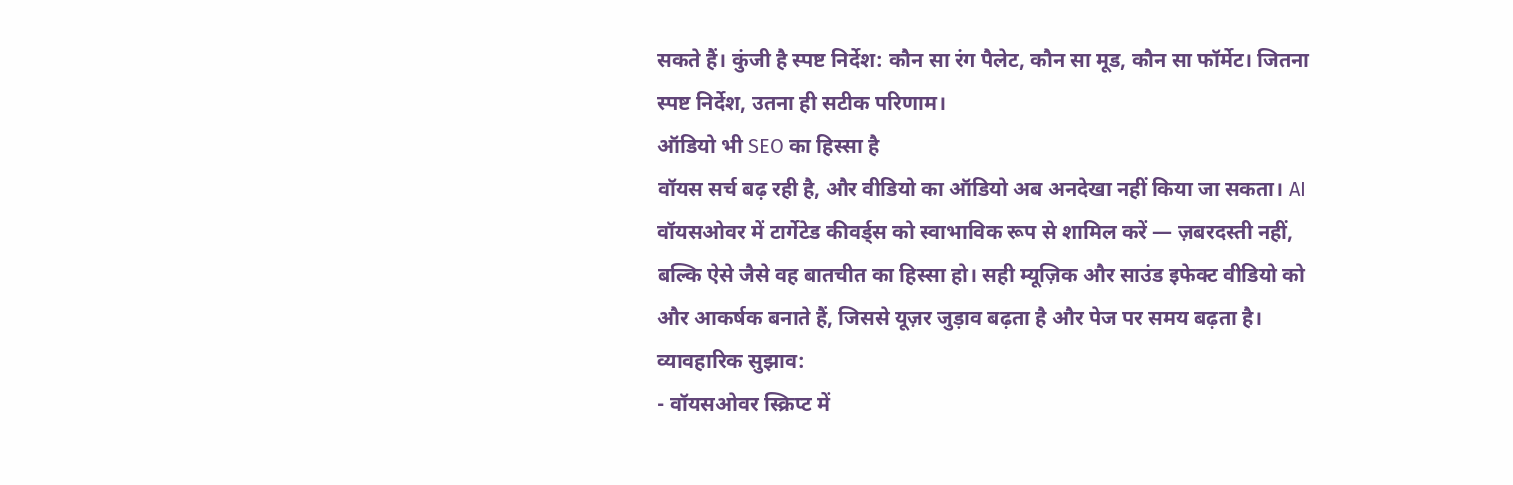सकते हैं। कुंजी है स्पष्ट निर्देश: कौन सा रंग पैलेट, कौन सा मूड, कौन सा फॉर्मेट। जितना स्पष्ट निर्देश, उतना ही सटीक परिणाम।
ऑडियो भी SEO का हिस्सा है
वॉयस सर्च बढ़ रही है, और वीडियो का ऑडियो अब अनदेखा नहीं किया जा सकता। AI वॉयसओवर में टार्गेटेड कीवर्ड्स को स्वाभाविक रूप से शामिल करें — ज़बरदस्ती नहीं, बल्कि ऐसे जैसे वह बातचीत का हिस्सा हो। सही म्यूज़िक और साउंड इफेक्ट वीडियो को और आकर्षक बनाते हैं, जिससे यूज़र जुड़ाव बढ़ता है और पेज पर समय बढ़ता है।
व्यावहारिक सुझाव:
- वॉयसओवर स्क्रिप्ट में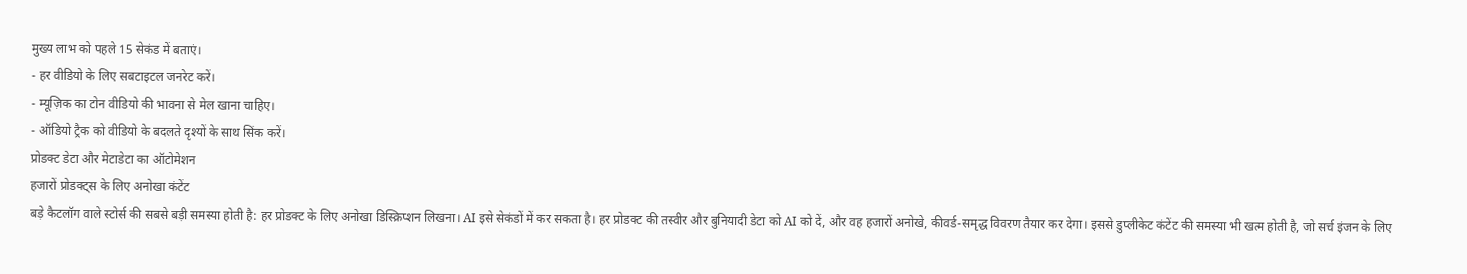मुख्य लाभ को पहले 15 सेकंड में बताएं।
- हर वीडियो के लिए सबटाइटल जनरेट करें।
- म्यूज़िक का टोन वीडियो की भावना से मेल खाना चाहिए।
- ऑडियो ट्रैक को वीडियो के बदलते दृश्यों के साथ सिंक करें।
प्रोडक्ट डेटा और मेटाडेटा का ऑटोमेशन
हजारों प्रोडक्ट्स के लिए अनोखा कंटेंट
बड़े कैटलॉग वाले स्टोर्स की सबसे बड़ी समस्या होती है: हर प्रोडक्ट के लिए अनोखा डिस्क्रिप्शन लिखना। AI इसे सेकंडों में कर सकता है। हर प्रोडक्ट की तस्वीर और बुनियादी डेटा को AI को दें, और वह हजारों अनोखे, कीवर्ड-समृद्ध विवरण तैयार कर देगा। इससे डुप्लीकेट कंटेंट की समस्या भी खत्म होती है, जो सर्च इंजन के लिए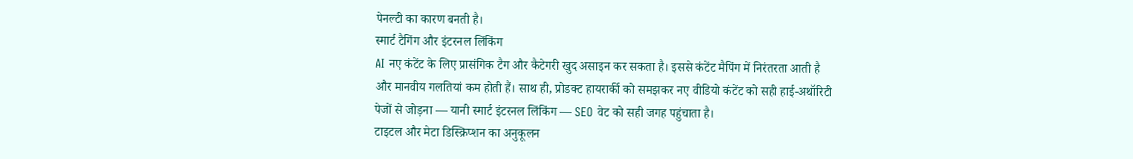पेनल्टी का कारण बनती है।
स्मार्ट टैगिंग और इंटरनल लिंकिंग
AI नए कंटेंट के लिए प्रासंगिक टैग और कैटेगरी खुद असाइन कर सकता है। इससे कंटेंट मैपिंग में निरंतरता आती है और मानवीय गलतियां कम होती हैं। साथ ही, प्रोडक्ट हायरार्की को समझकर नए वीडियो कंटेंट को सही हाई-अथॉरिटी पेजों से जोड़ना — यानी स्मार्ट इंटरनल लिंकिंग — SEO वेट को सही जगह पहुंचाता है।
टाइटल और मेटा डिस्क्रिप्शन का अनुकूलन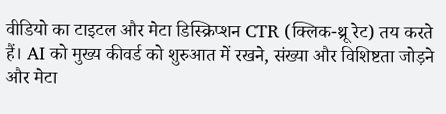वीडियो का टाइटल और मेटा डिस्क्रिप्शन CTR (क्लिक-थ्रू रेट) तय करते हैं। AI को मुख्य कीवर्ड को शुरुआत में रखने, संख्या और विशिष्टता जोड़ने और मेटा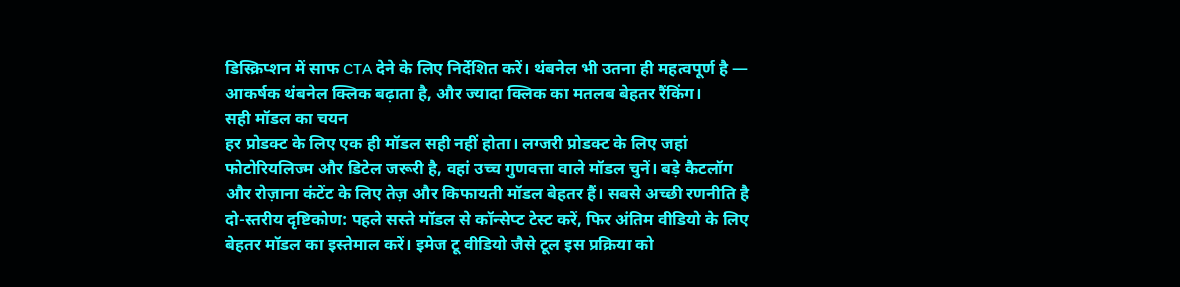डिस्क्रिप्शन में साफ CTA देने के लिए निर्देशित करें। थंबनेल भी उतना ही महत्वपूर्ण है — आकर्षक थंबनेल क्लिक बढ़ाता है, और ज्यादा क्लिक का मतलब बेहतर रैंकिंग।
सही मॉडल का चयन
हर प्रोडक्ट के लिए एक ही मॉडल सही नहीं होता। लग्जरी प्रोडक्ट के लिए जहां फोटोरियलिज्म और डिटेल जरूरी है, वहां उच्च गुणवत्ता वाले मॉडल चुनें। बड़े कैटलॉग और रोज़ाना कंटेंट के लिए तेज़ और किफायती मॉडल बेहतर हैं। सबसे अच्छी रणनीति है दो-स्तरीय दृष्टिकोण: पहले सस्ते मॉडल से कॉन्सेप्ट टेस्ट करें, फिर अंतिम वीडियो के लिए बेहतर मॉडल का इस्तेमाल करें। इमेज टू वीडियो जैसे टूल इस प्रक्रिया को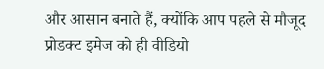और आसान बनाते हैं, क्योंकि आप पहले से मौजूद प्रोडक्ट इमेज को ही वीडियो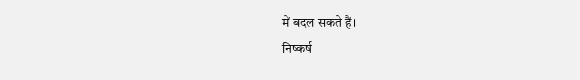में बदल सकते हैं।
निष्कर्ष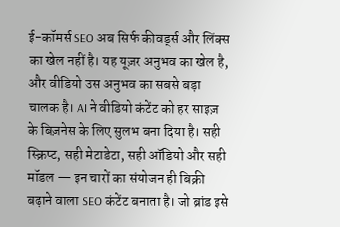ई-कॉमर्स SEO अब सिर्फ कीवर्ड्स और लिंक्स का खेल नहीं है। यह यूज़र अनुभव का खेल है, और वीडियो उस अनुभव का सबसे बड़ा चालक है। AI ने वीडियो कंटेंट को हर साइज़ के बिज़नेस के लिए सुलभ बना दिया है। सही स्क्रिप्ट, सही मेटाडेटा, सही ऑडियो और सही मॉडल — इन चारों का संयोजन ही बिक्री बढ़ाने वाला SEO कंटेंट बनाता है। जो ब्रांड इसे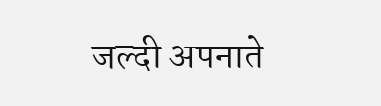जल्दी अपनाते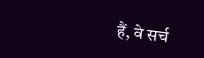हैं, वे सर्च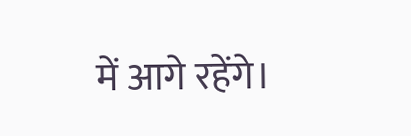में आगे रहेंगे।